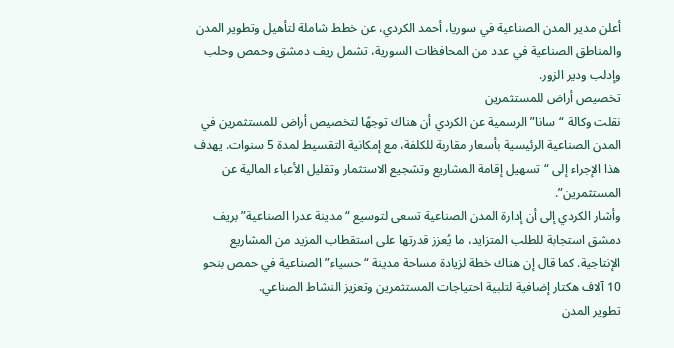أعلن مدير المدن الصناعية في سوريا، أحمد الكردي، عن خطط شاملة لتأهيل وتطوير المدن والمناطق الصناعية في عدد من المحافظات السورية، تشمل ريف دمشق وحمص وحلب وإدلب ودير الزور.
تخصيص أراض للمستثمرين
نقلت وكالة “سانا” الرسمية عن الكردي أن هناك توجهًا لتخصيص أراض للمستثمرين في المدن الصناعية الرئيسية بأسعار مقاربة للكلفة، مع إمكانية التقسيط لمدة 5 سنوات. يهدف هذا الإجراء إلى “تسهيل إقامة المشاريع وتشجيع الاستثمار وتقليل الأعباء المالية عن المستثمرين”.
وأشار الكردي إلى أن إدارة المدن الصناعية تسعى لتوسيع “مدينة عدرا الصناعية” بريف دمشق استجابة للطلب المتزايد، ما يُعزز قدرتها على استقطاب المزيد من المشاريع الإنتاجية. كما قال إن هناك خطة لزيادة مساحة مدينة “حسياء” الصناعية في حمص بنحو 10 آلاف هكتار إضافية لتلبية احتياجات المستثمرين وتعزيز النشاط الصناعي.
تطوير المدن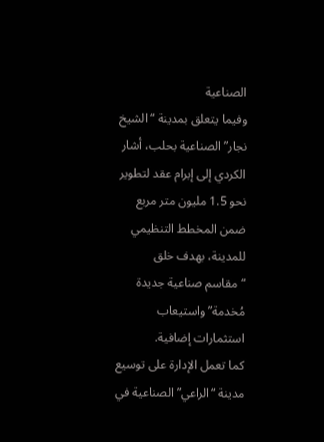الصناعية
وفيما يتعلق بمدينة “الشيخ نجار” الصناعية بحلب، أشار الكردي إلى إبرام عقد لتطوير نحو 1.5 مليون متر مربع ضمن المخطط التنظيمي للمدينة، بهدف خلق “مقاسم صناعية جديدة مُخدمة” واستيعاب استثمارات إضافية.
كما تعمل الإدارة على توسيع مدينة “الراعي” الصناعية في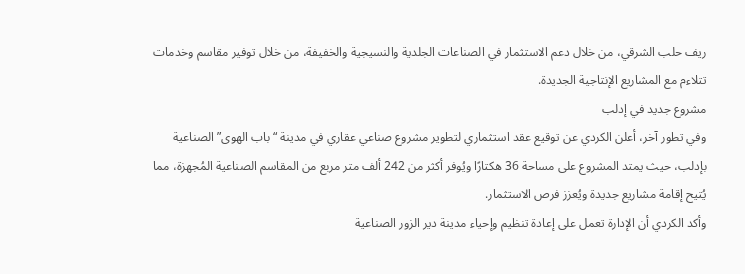ريف حلب الشرقي، من خلال دعم الاستثمار في الصناعات الجلدية والنسيجية والخفيفة، من خلال توفير مقاسم وخدمات تتلاءم مع المشاريع الإنتاجية الجديدة.
مشروع جديد في إدلب
وفي تطور آخر، أعلن الكردي عن توقيع عقد استثماري لتطوير مشروع صناعي عقاري في مدينة “باب الهوى” الصناعية بإدلب، حيث يمتد المشروع على مساحة 36 هكتارًا ويُوفر أكثر من 242 ألف متر مربع من المقاسم الصناعية المُجهزة، مما يُتيح إقامة مشاريع جديدة ويُعزز فرص الاستثمار.
وأكد الكردي أن الإدارة تعمل على إعادة تنظيم وإحياء مدينة دير الزور الصناعية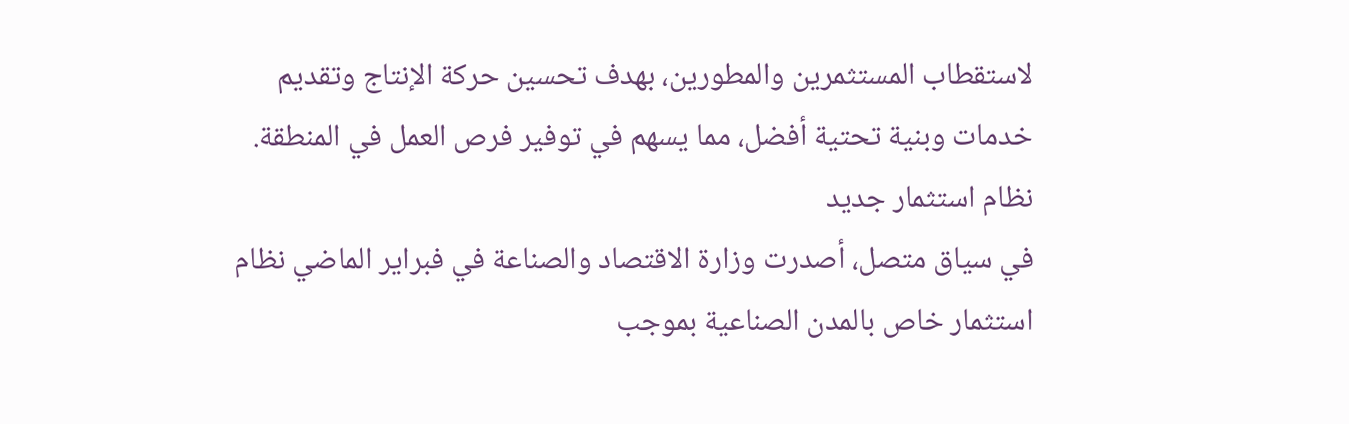لاستقطاب المستثمرين والمطورين، بهدف تحسين حركة الإنتاج وتقديم خدمات وبنية تحتية أفضل، مما يسهم في توفير فرص العمل في المنطقة.
نظام استثمار جديد
في سياق متصل، أصدرت وزارة الاقتصاد والصناعة في فبراير الماضي نظام استثمار خاص بالمدن الصناعية بموجب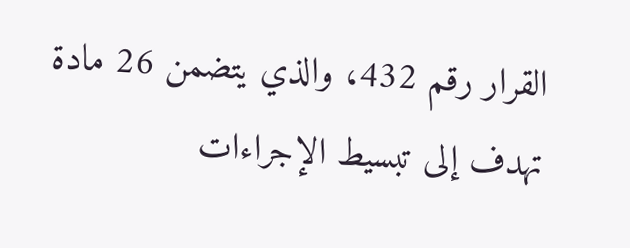القرار رقم 432، والذي يتضمن 26 مادة تهدف إلى تبسيط الإجراءات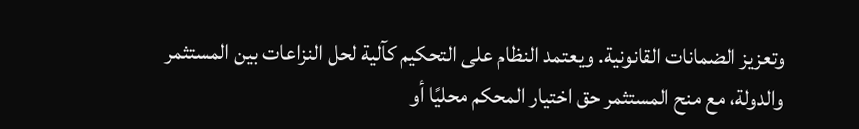وتعزيز الضمانات القانونية. ويعتمد النظام على التحكيم كآلية لحل النزاعات بين المستثمر والدولة، مع منح المستثمر حق اختيار المحكم محليًا أو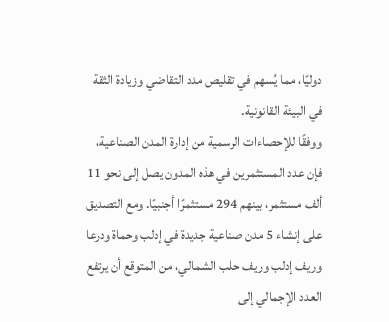دوليًا، مما يُسهم في تقليص مدد التقاضي وزيادة الثقة في البيئة القانونية.
ووفقًا للإحصاءات الرسمية من إدارة المدن الصناعية، فإن عدد المستثمرين في هذه المدون يصل إلى نحو 11 ألف مستثمر، بينهم 294 مستثمرًا أجنبيًا. ومع التصديق على إنشاء 5 مدن صناعية جديدة في إدلب وحماة ودرعا وريف إدلب وريف حلب الشمالي، من المتوقع أن يرتفع العدد الإجمالي إلى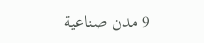9 مدن صناعية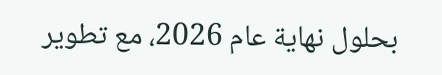بحلول نهاية عام 2026، مع تطوير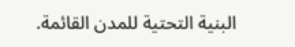البنية التحتية للمدن القائمة.